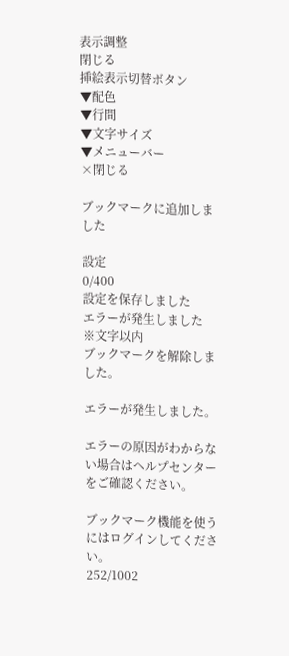表示調整
閉じる
挿絵表示切替ボタン
▼配色
▼行間
▼文字サイズ
▼メニューバー
×閉じる

ブックマークに追加しました

設定
0/400
設定を保存しました
エラーが発生しました
※文字以内
ブックマークを解除しました。

エラーが発生しました。

エラーの原因がわからない場合はヘルプセンターをご確認ください。

ブックマーク機能を使うにはログインしてください。
252/1002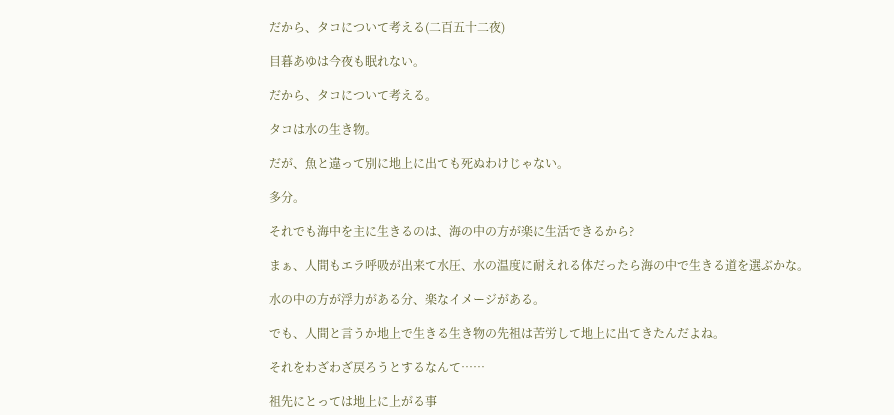だから、タコについて考える(二百五十二夜)

目暮あゆは今夜も眠れない。

だから、タコについて考える。

タコは水の生き物。

だが、魚と違って別に地上に出ても死ぬわけじゃない。

多分。

それでも海中を主に生きるのは、海の中の方が楽に生活できるから?

まぁ、人間もエラ呼吸が出来て水圧、水の温度に耐えれる体だったら海の中で生きる道を選ぶかな。

水の中の方が浮力がある分、楽なイメージがある。

でも、人間と言うか地上で生きる生き物の先祖は苦労して地上に出てきたんだよね。

それをわざわざ戻ろうとするなんて……

祖先にとっては地上に上がる事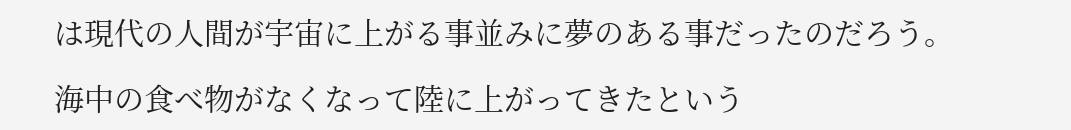は現代の人間が宇宙に上がる事並みに夢のある事だったのだろう。

海中の食べ物がなくなって陸に上がってきたという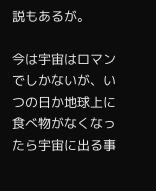説もあるが。

今は宇宙はロマンでしかないが、いつの日か地球上に食べ物がなくなったら宇宙に出る事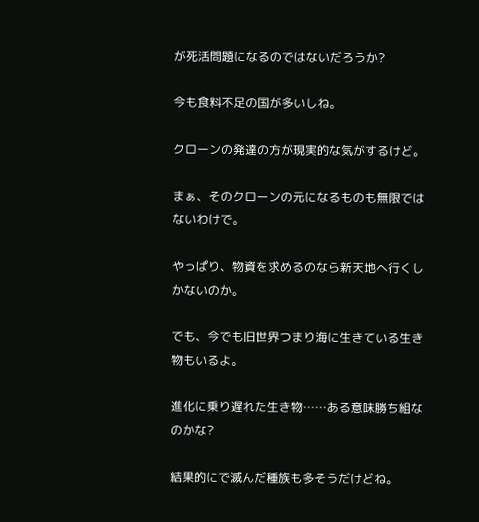が死活問題になるのではないだろうか?

今も食料不足の国が多いしね。

クローンの発達の方が現実的な気がするけど。

まぁ、そのクローンの元になるものも無限ではないわけで。

やっぱり、物資を求めるのなら新天地へ行くしかないのか。

でも、今でも旧世界つまり海に生きている生き物もいるよ。

進化に乗り遅れた生き物……ある意味勝ち組なのかな?

結果的にで滅んだ種族も多そうだけどね。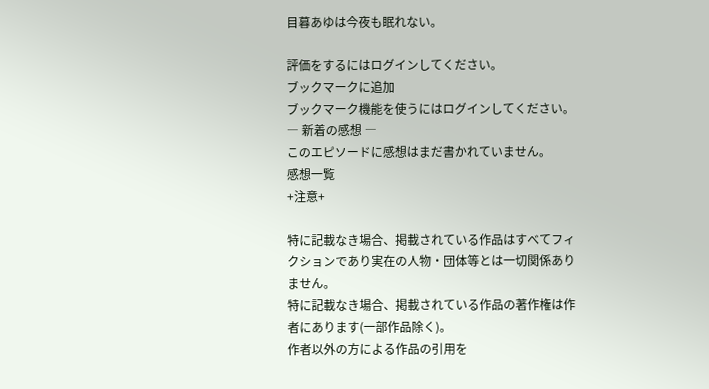目暮あゆは今夜も眠れない。

評価をするにはログインしてください。
ブックマークに追加
ブックマーク機能を使うにはログインしてください。
― 新着の感想 ―
このエピソードに感想はまだ書かれていません。
感想一覧
+注意+

特に記載なき場合、掲載されている作品はすべてフィクションであり実在の人物・団体等とは一切関係ありません。
特に記載なき場合、掲載されている作品の著作権は作者にあります(一部作品除く)。
作者以外の方による作品の引用を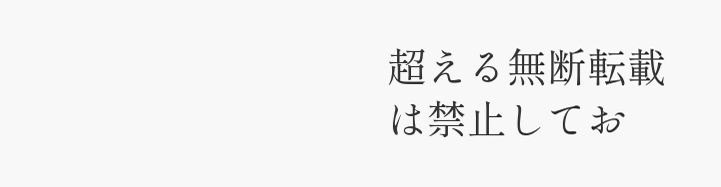超える無断転載は禁止してお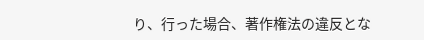り、行った場合、著作権法の違反とな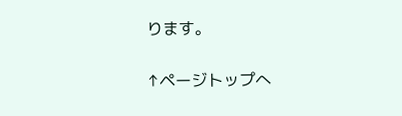ります。

↑ページトップへ